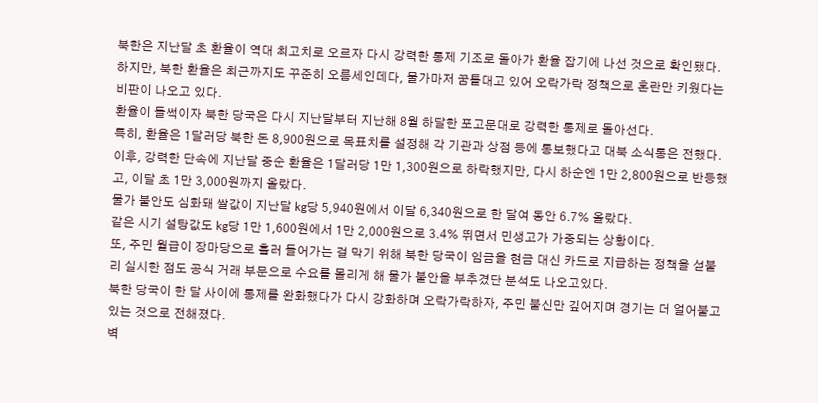북한은 지난달 초 환율이 역대 최고치로 오르자 다시 강력한 통제 기조로 돌아가 환율 잡기에 나선 것으로 확인됐다.
하지만, 북한 환율은 최근까지도 꾸준히 오름세인데다, 물가마저 꿈틀대고 있어 오락가락 정책으로 혼란만 키웠다는 비판이 나오고 있다.
환율이 들썩이자 북한 당국은 다시 지난달부터 지난해 8월 하달한 포고문대로 강력한 통제로 돌아선다.
특히, 환율은 1달러당 북한 돈 8,900원으로 목표치를 설정해 각 기관과 상점 등에 통보했다고 대북 소식통은 전했다.
이후, 강력한 단속에 지난달 중순 환율은 1달러당 1만 1,300원으로 하락했지만, 다시 하순엔 1만 2,800원으로 반등했고, 이달 초 1만 3,000원까지 올랐다.
물가 불안도 심화돼 쌀값이 지난달 kg당 5,940원에서 이달 6,340원으로 한 달여 동안 6.7% 올랐다.
같은 시기 설탕값도 kg당 1만 1,600원에서 1만 2,000원으로 3.4% 뛰면서 민생고가 가중되는 상황이다.
또, 주민 월급이 장마당으로 흘러 들어가는 걸 막기 위해 북한 당국이 임금을 현금 대신 카드로 지급하는 정책을 섣불리 실시한 점도 공식 거래 부문으로 수요를 몰리게 해 물가 불안을 부추겼단 분석도 나오고있다.
북한 당국이 한 달 사이에 통제를 완화했다가 다시 강화하며 오락가락하자, 주민 불신만 깊어지며 경기는 더 얼어붙고 있는 것으로 전해졌다.
벽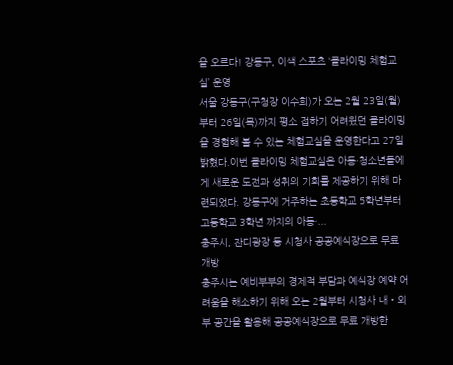을 오르다! 강동구, 이색 스포츠 ‘클라이밍 체험교실’ 운영
서울 강동구(구청장 이수희)가 오는 2월 23일(월)부터 26일(목)까지 평소 접하기 어려웠던 클라이밍을 경험해 볼 수 있는 체험교실을 운영한다고 27일 밝혔다.이번 클라이밍 체험교실은 아동·청소년들에게 새로운 도전과 성취의 기회를 제공하기 위해 마련되었다. 강동구에 거주하는 초등학교 5학년부터 고등학교 3학년 까지의 아동·...
충주시, 잔디광장 등 시청사 공공예식장으로 무료 개방
충주시는 예비부부의 경제적 부담과 예식장 예약 어려움을 해소하기 위해 오는 2월부터 시청사 내‧외부 공간을 활용해 공공예식장으로 무료 개방한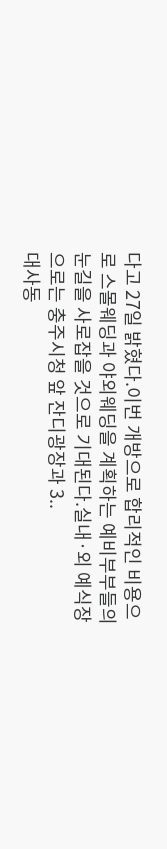다고 27일 밝혔다.이번 개방으로 합리적인 비용으로 스몰웨딩과 야외웨딩을 계획하는 예비부부들의 눈길을 사로잡을 것으로 기대된다.실내·외 예식장으로는 충주시청 앞 잔디광장과 3..
대사동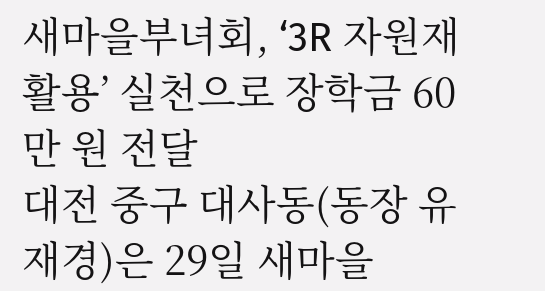새마을부녀회, ‘3R 자원재활용’ 실천으로 장학금 60만 원 전달
대전 중구 대사동(동장 유재경)은 29일 새마을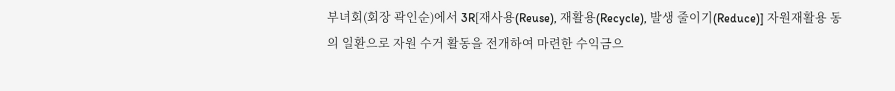부녀회(회장 곽인순)에서 3R[재사용(Reuse), 재활용(Recycle), 발생 줄이기(Reduce)] 자원재활용 동의 일환으로 자원 수거 활동을 전개하여 마련한 수익금으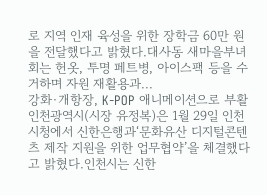로 지역 인재 육성을 위한 장학금 60만 원을 전달했다고 밝혔다.대사동 새마을부녀회는 헌옷, 투명 페트병, 아이스팩 등을 수거하며 자원 재활용과...
강화·개항장, K-POP 애니메이션으로 부활
인천광역시(시장 유정복)은 1월 29일 인천시청에서 신한은행과‘문화유산 디지털콘텐츠 제작 지원을 위한 업무협약’을 체결했다고 밝혔다.인천시는 신한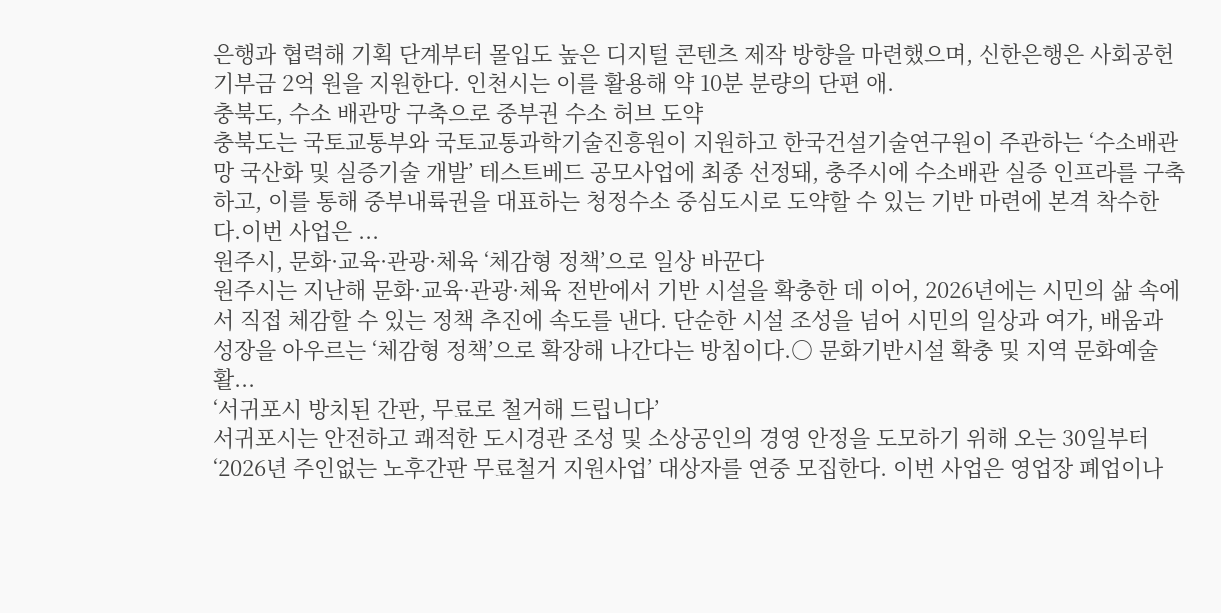은행과 협력해 기획 단계부터 몰입도 높은 디지털 콘텐츠 제작 방향을 마련했으며, 신한은행은 사회공헌 기부금 2억 원을 지원한다. 인천시는 이를 활용해 약 10분 분량의 단편 애.
충북도, 수소 배관망 구축으로 중부권 수소 허브 도약
충북도는 국토교통부와 국토교통과학기술진흥원이 지원하고 한국건설기술연구원이 주관하는 ‘수소배관망 국산화 및 실증기술 개발’ 테스트베드 공모사업에 최종 선정돼, 충주시에 수소배관 실증 인프라를 구축하고, 이를 통해 중부내륙권을 대표하는 청정수소 중심도시로 도약할 수 있는 기반 마련에 본격 착수한다.이번 사업은 ...
원주시, 문화·교육·관광·체육 ‘체감형 정책’으로 일상 바꾼다
원주시는 지난해 문화·교육·관광·체육 전반에서 기반 시설을 확충한 데 이어, 2026년에는 시민의 삶 속에서 직접 체감할 수 있는 정책 추진에 속도를 낸다. 단순한 시설 조성을 넘어 시민의 일상과 여가, 배움과 성장을 아우르는 ‘체감형 정책’으로 확장해 나간다는 방침이다.○ 문화기반시설 확충 및 지역 문화예술 활...
‘서귀포시 방치된 간판, 무료로 철거해 드립니다’
서귀포시는 안전하고 쾌적한 도시경관 조성 및 소상공인의 경영 안정을 도모하기 위해 오는 30일부터 ‘2026년 주인없는 노후간판 무료철거 지원사업’ 대상자를 연중 모집한다. 이번 사업은 영업장 폐업이나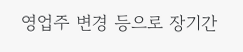영업주 변경 등으로 장기간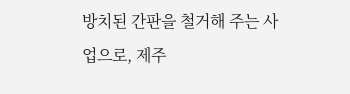방치된 간판을 철거해 주는 사업으로, 제주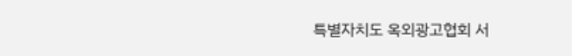특별자치도 옥외광고협회 서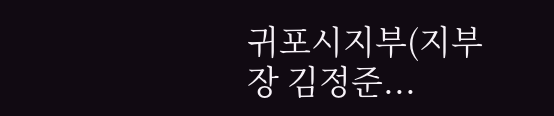귀포시지부(지부장 김정준...